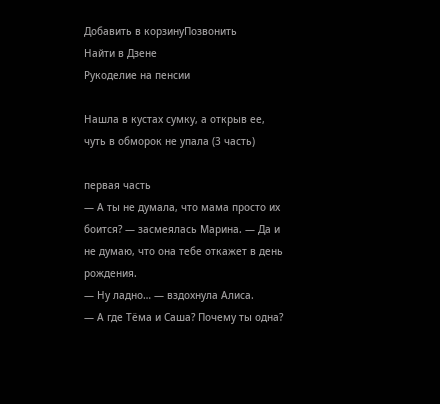Добавить в корзинуПозвонить
Найти в Дзене
Рукоделие на пенсии

Нашла в кустах сумку, а открыв ее, чуть в обморок не упала (3 часть)

первая часть
— А ты не думала, что мама просто их боится? — засмеялась Марина. — Да и не думаю, что она тебе откажет в день рождения.
— Ну ладно… — вздохнула Алиса.
— А где Тёма и Саша? Почему ты одна?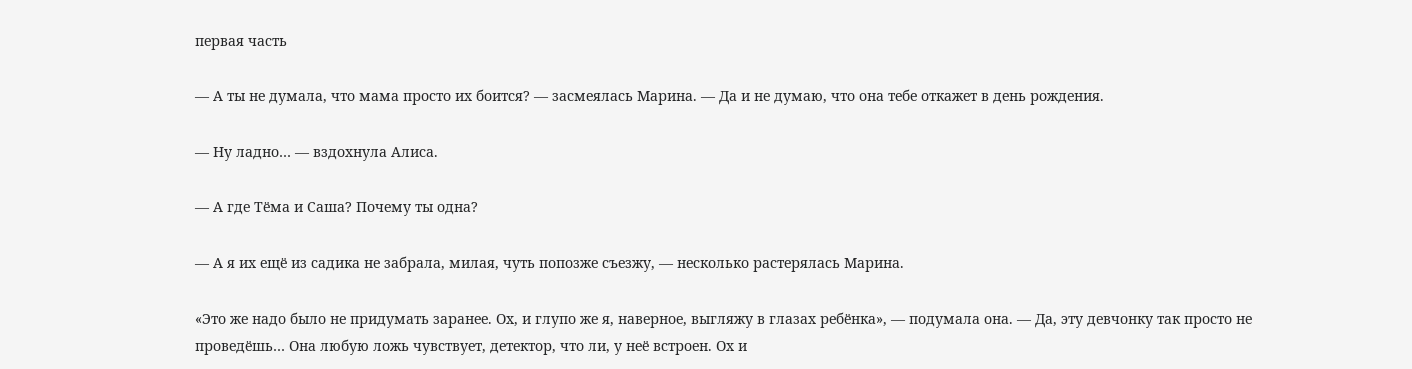первая часть

— А ты не думала, что мама просто их боится? — засмеялась Марина. — Да и не думаю, что она тебе откажет в день рождения.

— Ну ладно… — вздохнула Алиса.

— А где Тёма и Саша? Почему ты одна?

— А я их ещё из садика не забрала, милая, чуть попозже съезжу, — несколько растерялась Марина.

«Это же надо было не придумать заранее. Ох, и глупо же я, наверное, выгляжу в глазах ребёнка», — подумала она. — Да, эту девчонку так просто не проведёшь… Она любую ложь чувствует, детектор, что ли, у неё встроен. Ох и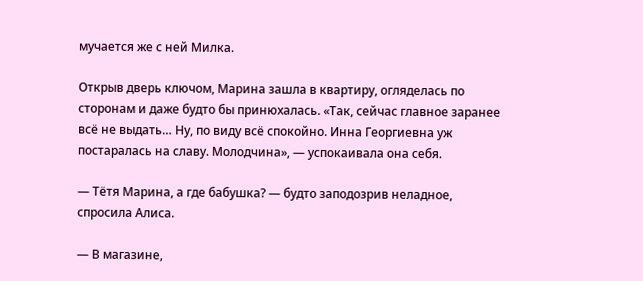мучается же с ней Милка.

Открыв дверь ключом, Марина зашла в квартиру, огляделась по сторонам и даже будто бы принюхалась. «Так, сейчас главное заранее всё не выдать… Ну, по виду всё спокойно. Инна Георгиевна уж постаралась на славу. Молодчина», — успокаивала она себя.

— Тётя Марина, а где бабушка? — будто заподозрив неладное, спросила Алиса.

— В магазине,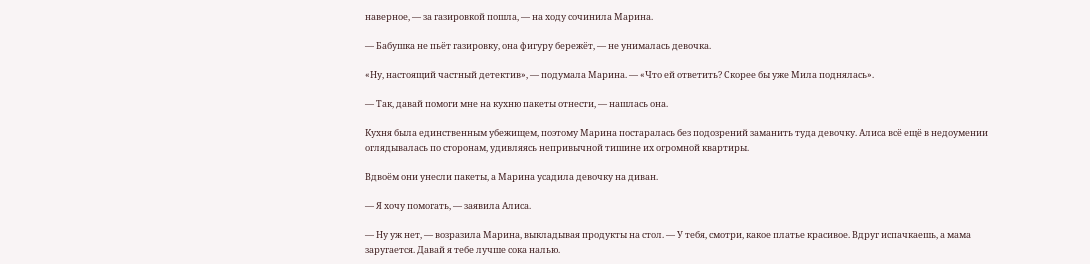наверное, — за газировкой пошла, — на ходу сочинила Марина.

— Бабушка не пьёт газировку, она фигуру бережёт, — не унималась девочка.

«Ну, настоящий частный детектив», — подумала Марина. — «Что ей ответить? Скорее бы уже Мила поднялась».

— Так, давай помоги мне на кухню пакеты отнести, — нашлась она.

Кухня была единственным убежищем, поэтому Марина постаралась без подозрений заманить туда девочку. Алиса всё ещё в недоумении оглядывалась по сторонам, удивляясь непривычной тишине их огромной квартиры.

Вдвоём они унесли пакеты, а Марина усадила девочку на диван.

— Я хочу помогать, — заявила Алиса.

— Ну уж нет, — возразила Марина, выкладывая продукты на стол. — У тебя, смотри, какое платье красивое. Вдруг испачкаешь, а мама заругается. Давай я тебе лучше сока налью.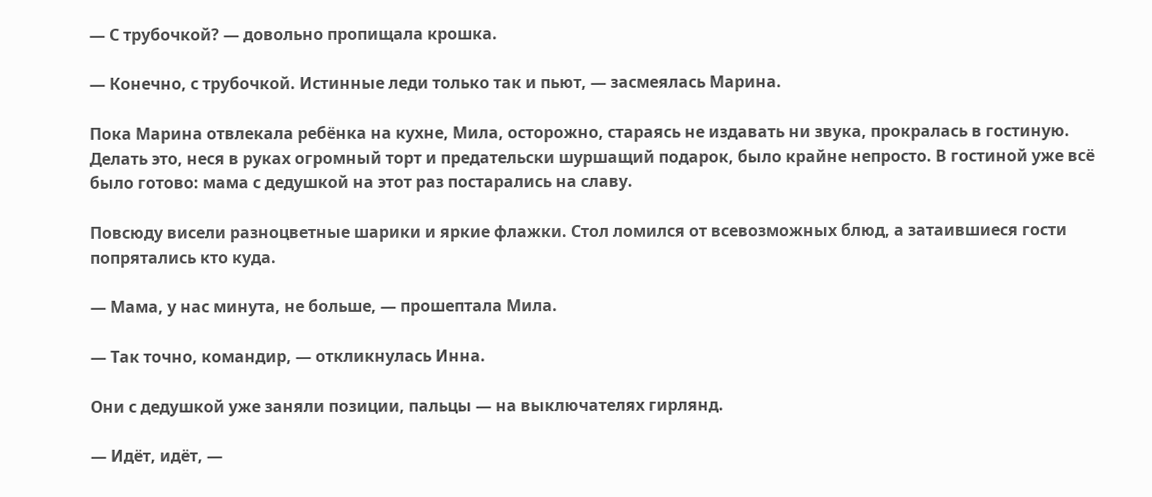— С трубочкой? — довольно пропищала крошка.

— Конечно, с трубочкой. Истинные леди только так и пьют, — засмеялась Марина.

Пока Марина отвлекала ребёнка на кухне, Мила, осторожно, стараясь не издавать ни звука, прокралась в гостиную. Делать это, неся в руках огромный торт и предательски шуршащий подарок, было крайне непросто. В гостиной уже всё было готово: мама с дедушкой на этот раз постарались на славу.

Повсюду висели разноцветные шарики и яркие флажки. Стол ломился от всевозможных блюд, а затаившиеся гости попрятались кто куда.

— Мама, у нас минута, не больше, — прошептала Мила.

— Так точно, командир, — откликнулась Инна.

Они с дедушкой уже заняли позиции, пальцы — на выключателях гирлянд.

— Идёт, идёт, —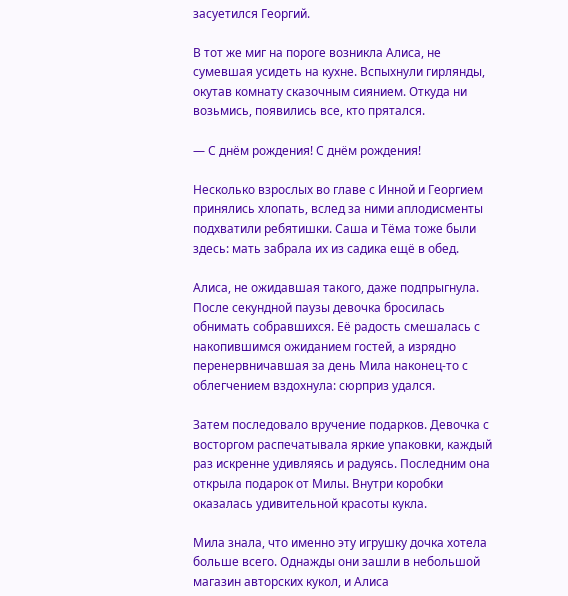засуетился Георгий.

В тот же миг на пороге возникла Алиса, не сумевшая усидеть на кухне. Вспыхнули гирлянды, окутав комнату сказочным сиянием. Откуда ни возьмись, появились все, кто прятался.

— С днём рождения! С днём рождения!

Несколько взрослых во главе с Инной и Георгием принялись хлопать, вслед за ними аплодисменты подхватили ребятишки. Саша и Тёма тоже были здесь: мать забрала их из садика ещё в обед.

Алиса, не ожидавшая такого, даже подпрыгнула. После секундной паузы девочка бросилась обнимать собравшихся. Её радость смешалась с накопившимся ожиданием гостей, а изрядно перенервничавшая за день Мила наконец‑то с облегчением вздохнула: сюрприз удался.

Затем последовало вручение подарков. Девочка с восторгом распечатывала яркие упаковки, каждый раз искренне удивляясь и радуясь. Последним она открыла подарок от Милы. Внутри коробки оказалась удивительной красоты кукла.

Мила знала, что именно эту игрушку дочка хотела больше всего. Однажды они зашли в небольшой магазин авторских кукол, и Алиса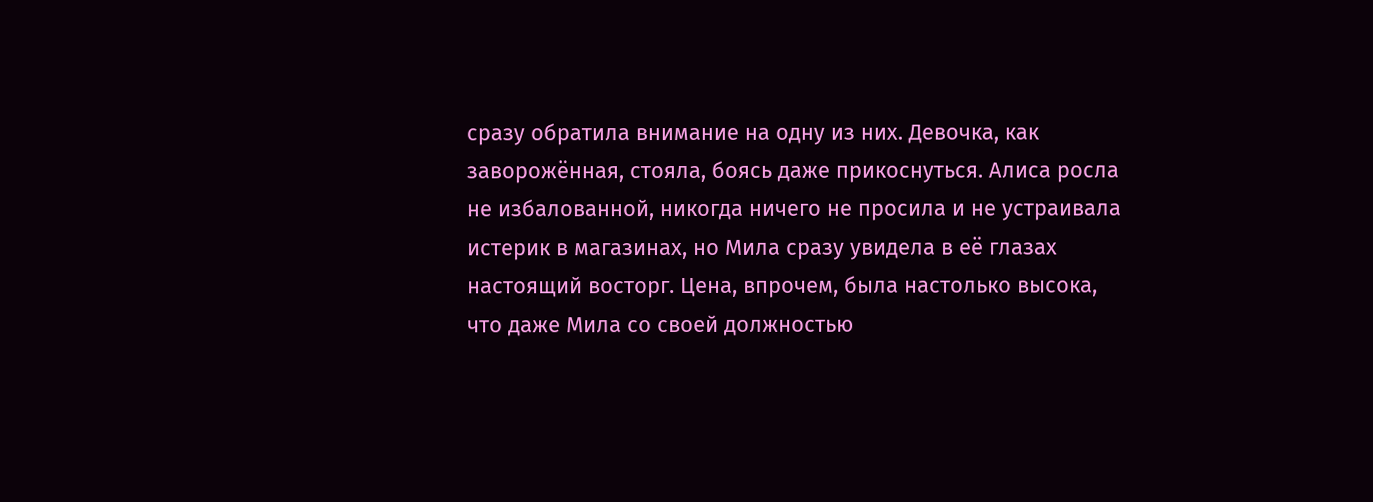сразу обратила внимание на одну из них. Девочка, как заворожённая, стояла, боясь даже прикоснуться. Алиса росла не избалованной, никогда ничего не просила и не устраивала истерик в магазинах, но Мила сразу увидела в её глазах настоящий восторг. Цена, впрочем, была настолько высока, что даже Мила со своей должностью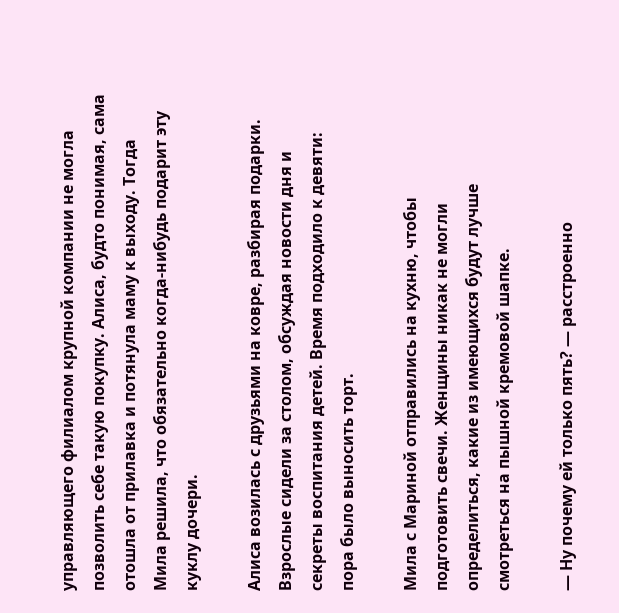управляющего филиалом крупной компании не могла позволить себе такую покупку. Алиса, будто понимая, сама отошла от прилавка и потянула маму к выходу. Тогда Мила решила, что обязательно когда‑нибудь подарит эту куклу дочери.

Алиса возилась с друзьями на ковре, разбирая подарки. Взрослые сидели за столом, обсуждая новости дня и секреты воспитания детей. Время подходило к девяти: пора было выносить торт.

Мила с Мариной отправились на кухню, чтобы подготовить свечи. Женщины никак не могли определиться, какие из имеющихся будут лучше смотреться на пышной кремовой шапке.

— Ну почему ей только пять? — расстроенно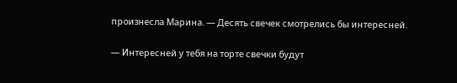произнесла Марина. — Десять свечек смотрелись бы интересней.

— Интересней у тебя на торте свечки будут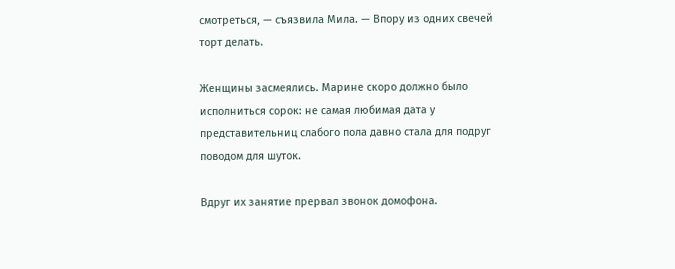смотреться, — съязвила Мила. — Впору из одних свечей торт делать.

Женщины засмеялись. Марине скоро должно было исполниться сорок: не самая любимая дата у представительниц слабого пола давно стала для подруг поводом для шуток.

Вдруг их занятие прервал звонок домофона.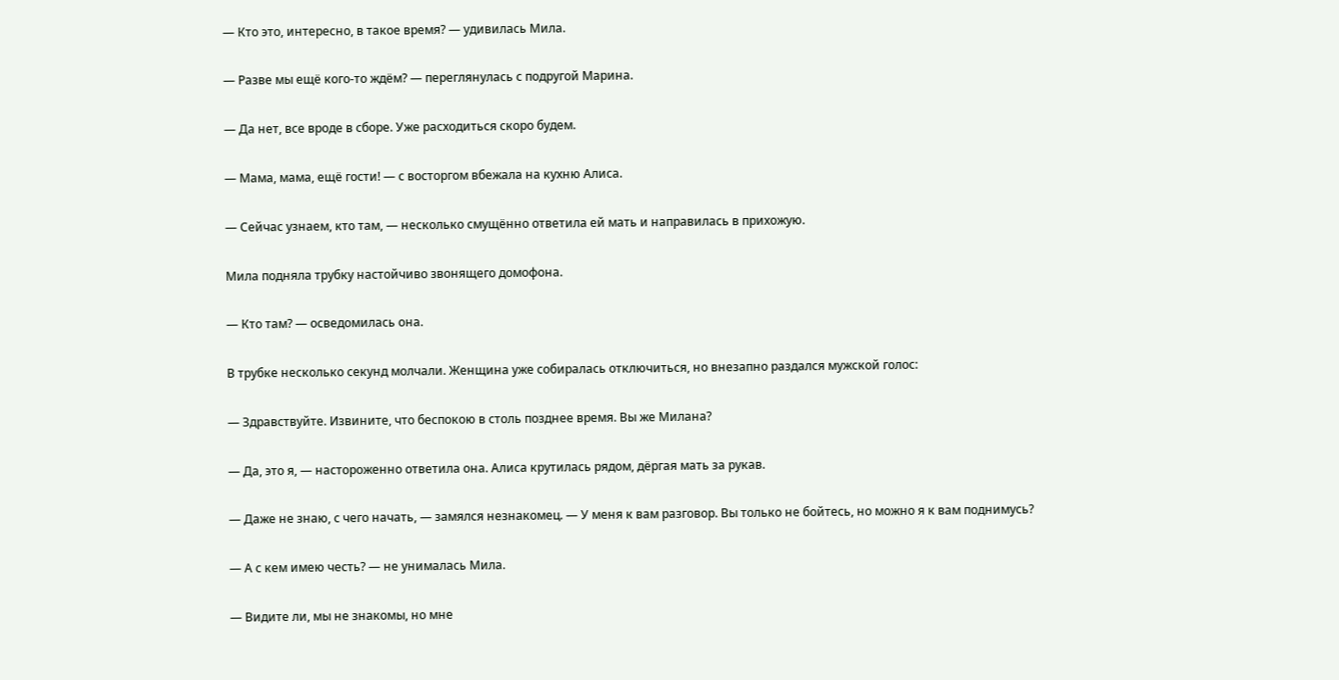— Кто это, интересно, в такое время? — удивилась Мила.

— Разве мы ещё кого‑то ждём? — переглянулась с подругой Марина.

— Да нет, все вроде в сборе. Уже расходиться скоро будем.

— Мама, мама, ещё гости! — с восторгом вбежала на кухню Алиса.

— Сейчас узнаем, кто там, — несколько смущённо ответила ей мать и направилась в прихожую.

Мила подняла трубку настойчиво звонящего домофона.

— Кто там? — осведомилась она.

В трубке несколько секунд молчали. Женщина уже собиралась отключиться, но внезапно раздался мужской голос:

— Здравствуйте. Извините, что беспокою в столь позднее время. Вы же Милана?

— Да, это я, — настороженно ответила она. Алиса крутилась рядом, дёргая мать за рукав.

— Даже не знаю, с чего начать, — замялся незнакомец. — У меня к вам разговор. Вы только не бойтесь, но можно я к вам поднимусь?

— А с кем имею честь? — не унималась Мила.

— Видите ли, мы не знакомы, но мне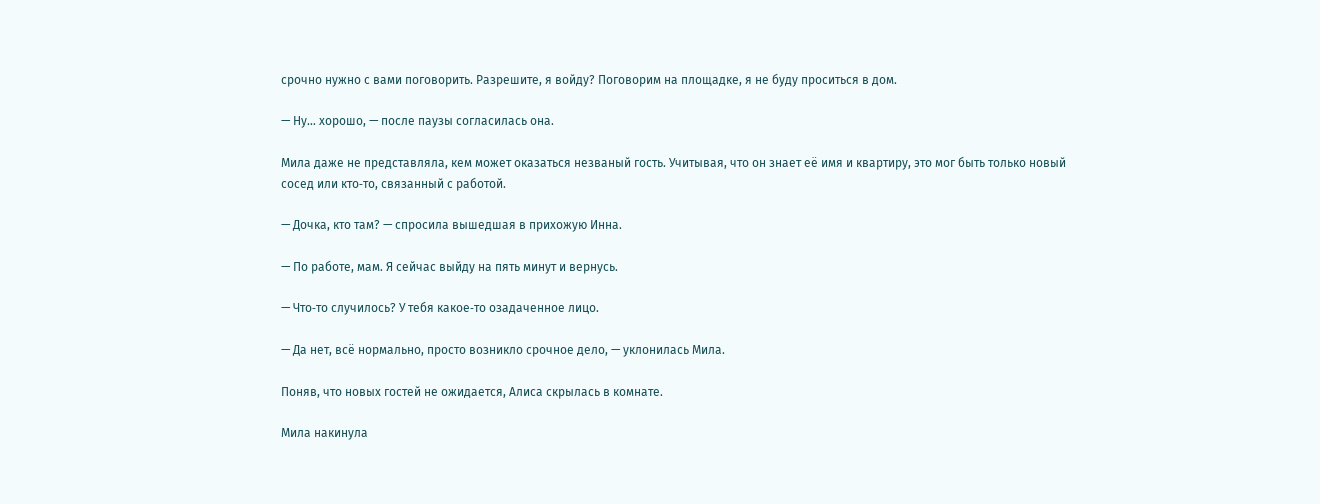срочно нужно с вами поговорить. Разрешите, я войду? Поговорим на площадке, я не буду проситься в дом.

— Ну… хорошо, — после паузы согласилась она.

Мила даже не представляла, кем может оказаться незваный гость. Учитывая, что он знает её имя и квартиру, это мог быть только новый сосед или кто‑то, связанный с работой.

— Дочка, кто там? — спросила вышедшая в прихожую Инна.

— По работе, мам. Я сейчас выйду на пять минут и вернусь.

— Что‑то случилось? У тебя какое‑то озадаченное лицо.

— Да нет, всё нормально, просто возникло срочное дело, — уклонилась Мила.

Поняв, что новых гостей не ожидается, Алиса скрылась в комнате.

Мила накинула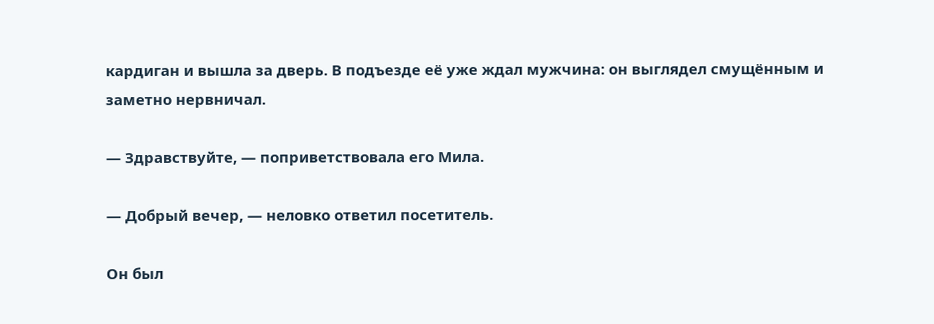кардиган и вышла за дверь. В подъезде её уже ждал мужчина: он выглядел смущённым и заметно нервничал.

— Здравствуйте, — поприветствовала его Мила.

— Добрый вечер, — неловко ответил посетитель.

Он был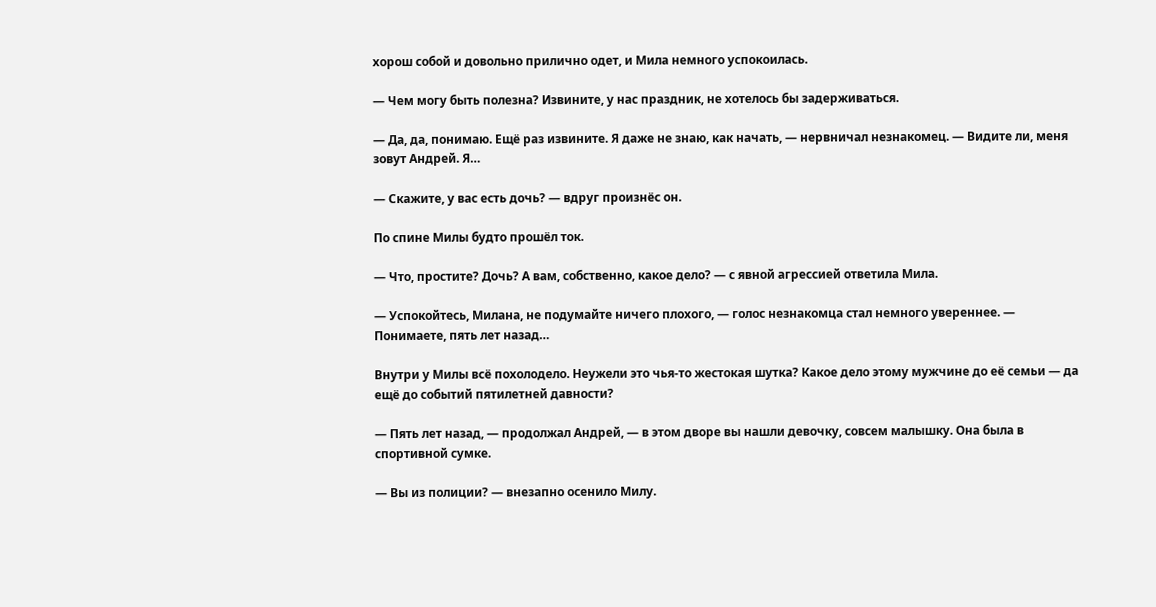хорош собой и довольно прилично одет, и Мила немного успокоилась.

— Чем могу быть полезна? Извините, у нас праздник, не хотелось бы задерживаться.

— Да, да, понимаю. Ещё раз извините. Я даже не знаю, как начать, — нервничал незнакомец. — Видите ли, меня зовут Андрей. Я…

— Скажите, у вас есть дочь? — вдруг произнёс он.

По спине Милы будто прошёл ток.

— Что, простите? Дочь? А вам, собственно, какое дело? — с явной агрессией ответила Мила.

— Успокойтесь, Милана, не подумайте ничего плохого, — голос незнакомца стал немного увереннее. — Понимаете, пять лет назад…

Внутри у Милы всё похолодело. Неужели это чья‑то жестокая шутка? Какое дело этому мужчине до её семьи — да ещё до событий пятилетней давности?

— Пять лет назад, — продолжал Андрей, — в этом дворе вы нашли девочку, совсем малышку. Она была в спортивной сумке.

— Вы из полиции? — внезапно осенило Милу.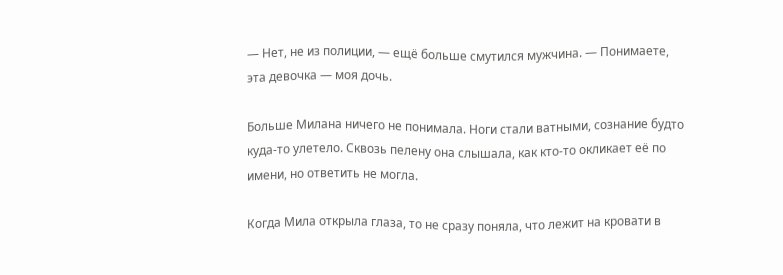— Нет, не из полиции, — ещё больше смутился мужчина. — Понимаете, эта девочка — моя дочь.

Больше Милана ничего не понимала. Ноги стали ватными, сознание будто куда‑то улетело. Сквозь пелену она слышала, как кто‑то окликает её по имени, но ответить не могла.

Когда Мила открыла глаза, то не сразу поняла, что лежит на кровати в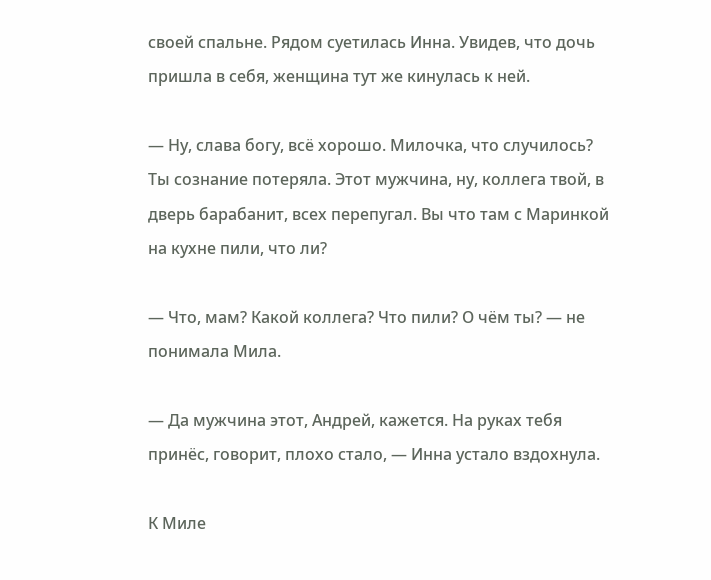своей спальне. Рядом суетилась Инна. Увидев, что дочь пришла в себя, женщина тут же кинулась к ней.

— Ну, слава богу, всё хорошо. Милочка, что случилось? Ты сознание потеряла. Этот мужчина, ну, коллега твой, в дверь барабанит, всех перепугал. Вы что там с Маринкой на кухне пили, что ли?

— Что, мам? Какой коллега? Что пили? О чём ты? — не понимала Мила.

— Да мужчина этот, Андрей, кажется. На руках тебя принёс, говорит, плохо стало, — Инна устало вздохнула.

К Миле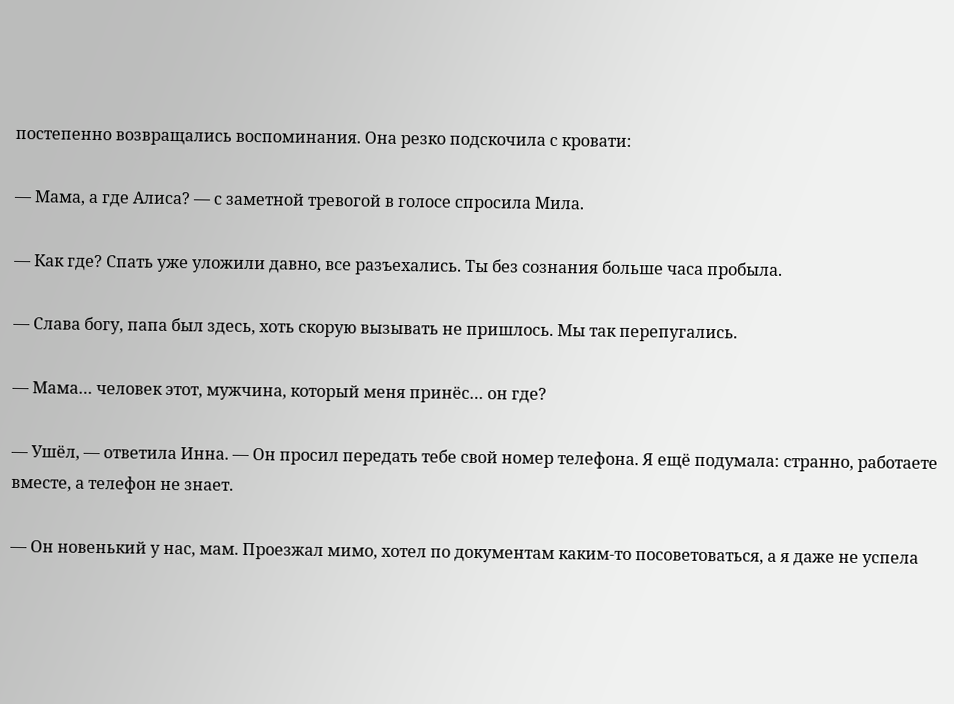постепенно возвращались воспоминания. Она резко подскочила с кровати:

— Мама, а где Алиса? — с заметной тревогой в голосе спросила Мила.

— Как где? Спать уже уложили давно, все разъехались. Ты без сознания больше часа пробыла.

— Слава богу, папа был здесь, хоть скорую вызывать не пришлось. Мы так перепугались.

— Мама… человек этот, мужчина, который меня принёс… он где?

— Ушёл, — ответила Инна. — Он просил передать тебе свой номер телефона. Я ещё подумала: странно, работаете вместе, а телефон не знает.

— Он новенький у нас, мам. Проезжал мимо, хотел по документам каким‑то посоветоваться, а я даже не успела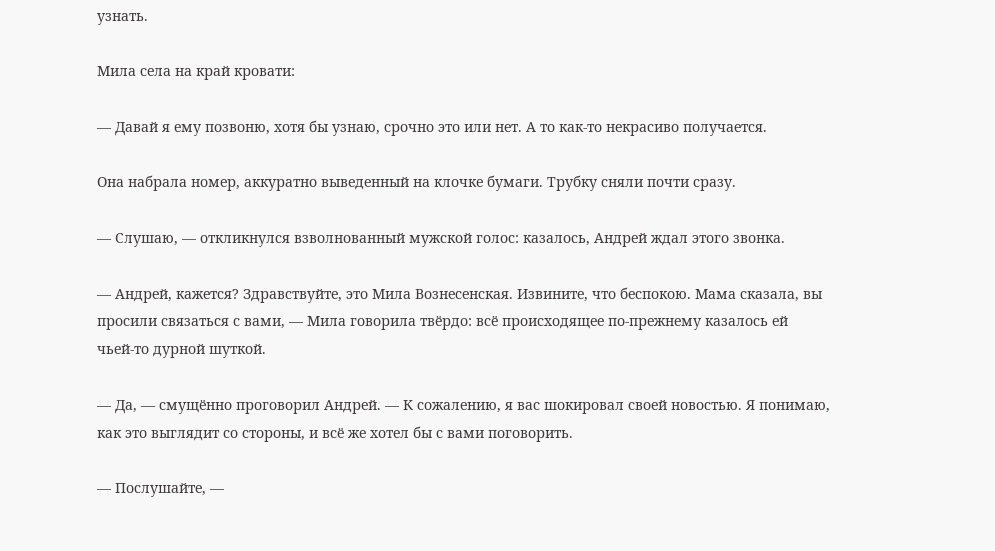узнать.

Мила села на край кровати:

— Давай я ему позвоню, хотя бы узнаю, срочно это или нет. А то как‑то некрасиво получается.

Она набрала номер, аккуратно выведенный на клочке бумаги. Трубку сняли почти сразу.

— Слушаю, — откликнулся взволнованный мужской голос: казалось, Андрей ждал этого звонка.

— Андрей, кажется? Здравствуйте, это Мила Вознесенская. Извините, что беспокою. Мама сказала, вы просили связаться с вами, — Мила говорила твёрдо: всё происходящее по‑прежнему казалось ей чьей‑то дурной шуткой.

— Да, — смущённо проговорил Андрей. — К сожалению, я вас шокировал своей новостью. Я понимаю, как это выглядит со стороны, и всё же хотел бы с вами поговорить.

— Послушайте, —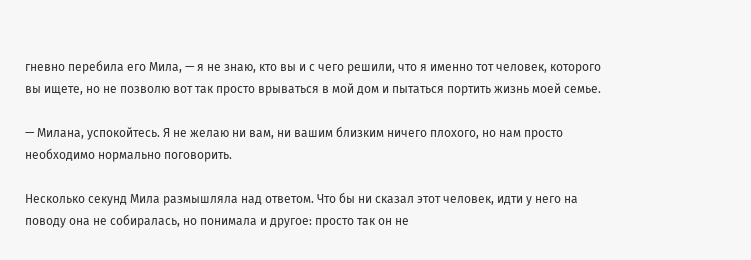гневно перебила его Мила, — я не знаю, кто вы и с чего решили, что я именно тот человек, которого вы ищете, но не позволю вот так просто врываться в мой дом и пытаться портить жизнь моей семье.

— Милана, успокойтесь. Я не желаю ни вам, ни вашим близким ничего плохого, но нам просто необходимо нормально поговорить.

Несколько секунд Мила размышляла над ответом. Что бы ни сказал этот человек, идти у него на поводу она не собиралась, но понимала и другое: просто так он не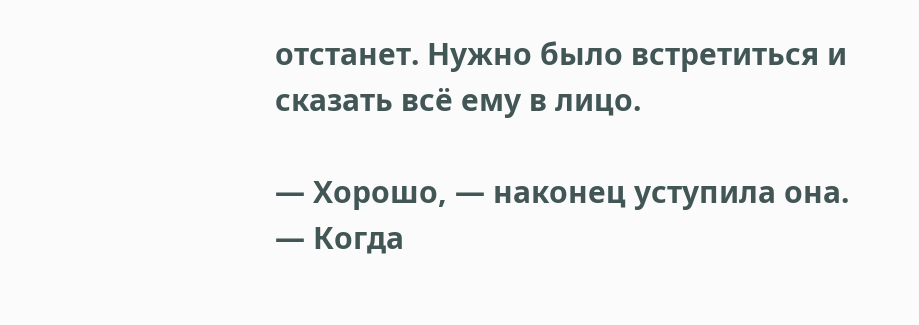отстанет. Нужно было встретиться и сказать всё ему в лицо.

— Хорошо, — наконец уступила она. — Когда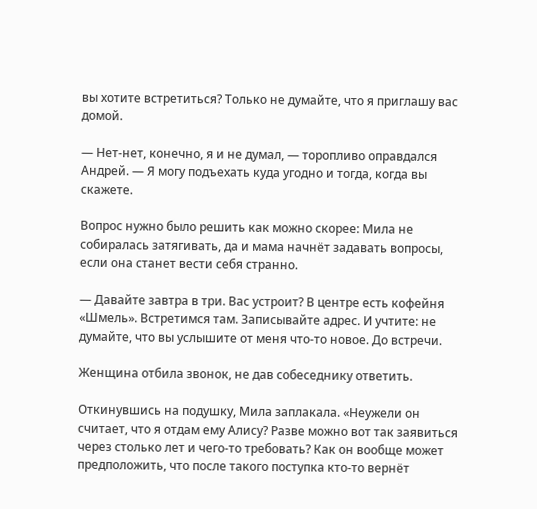вы хотите встретиться? Только не думайте, что я приглашу вас домой.

— Нет‑нет, конечно, я и не думал, — торопливо оправдался Андрей. — Я могу подъехать куда угодно и тогда, когда вы скажете.

Вопрос нужно было решить как можно скорее: Мила не собиралась затягивать, да и мама начнёт задавать вопросы, если она станет вести себя странно.

— Давайте завтра в три. Вас устроит? В центре есть кофейня «Шмель». Встретимся там. Записывайте адрес. И учтите: не думайте, что вы услышите от меня что‑то новое. До встречи.

Женщина отбила звонок, не дав собеседнику ответить.

Откинувшись на подушку, Мила заплакала. «Неужели он считает, что я отдам ему Алису? Разве можно вот так заявиться через столько лет и чего‑то требовать? Как он вообще может предположить, что после такого поступка кто‑то вернёт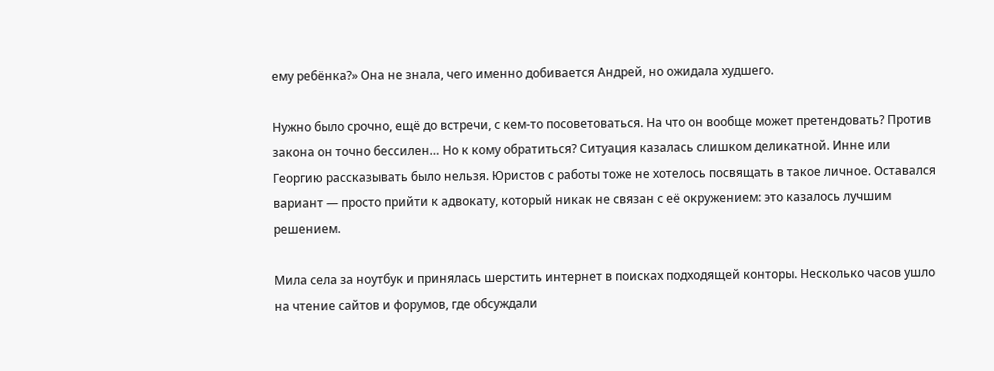ему ребёнка?» Она не знала, чего именно добивается Андрей, но ожидала худшего.

Нужно было срочно, ещё до встречи, с кем‑то посоветоваться. На что он вообще может претендовать? Против закона он точно бессилен… Но к кому обратиться? Ситуация казалась слишком деликатной. Инне или Георгию рассказывать было нельзя. Юристов с работы тоже не хотелось посвящать в такое личное. Оставался вариант — просто прийти к адвокату, который никак не связан с её окружением: это казалось лучшим решением.

Мила села за ноутбук и принялась шерстить интернет в поисках подходящей конторы. Несколько часов ушло на чтение сайтов и форумов, где обсуждали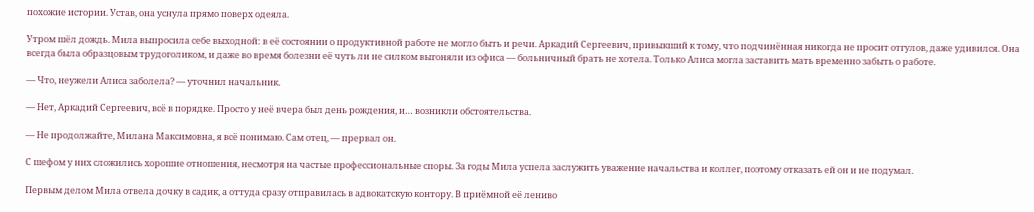похожие истории. Устав, она уснула прямо поверх одеяла.

Утром шёл дождь. Мила выпросила себе выходной: в её состоянии о продуктивной работе не могло быть и речи. Аркадий Сергеевич, привыкший к тому, что подчинённая никогда не просит отгулов, даже удивился. Она всегда была образцовым трудоголиком, и даже во время болезни её чуть ли не силком выгоняли из офиса — больничный брать не хотела. Только Алиса могла заставить мать временно забыть о работе.

— Что, неужели Алиса заболела? — уточнил начальник.

— Нет, Аркадий Сергеевич, всё в порядке. Просто у неё вчера был день рождения, и… возникли обстоятельства.

— Не продолжайте, Милана Максимовна, я всё понимаю. Сам отец, — прервал он.

С шефом у них сложились хорошие отношения, несмотря на частые профессиональные споры. За годы Мила успела заслужить уважение начальства и коллег, поэтому отказать ей он и не подумал.

Первым делом Мила отвела дочку в садик, а оттуда сразу отправилась в адвокатскую контору. В приёмной её лениво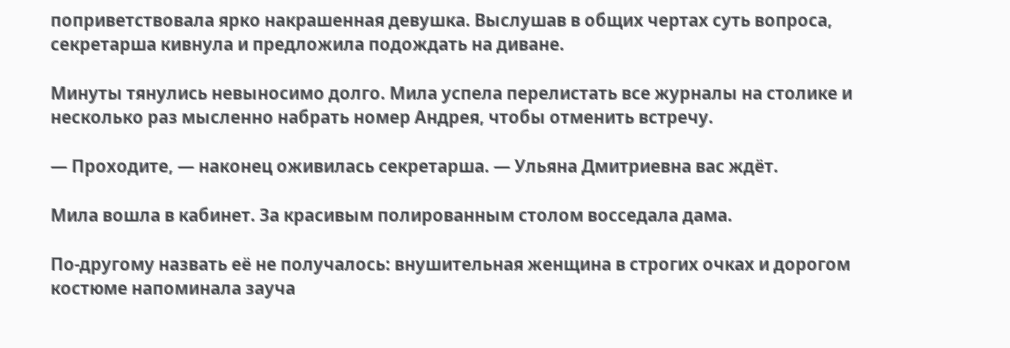поприветствовала ярко накрашенная девушка. Выслушав в общих чертах суть вопроса, секретарша кивнула и предложила подождать на диване.

Минуты тянулись невыносимо долго. Мила успела перелистать все журналы на столике и несколько раз мысленно набрать номер Андрея, чтобы отменить встречу.

— Проходите, — наконец оживилась секретарша. — Ульяна Дмитриевна вас ждёт.

Мила вошла в кабинет. За красивым полированным столом восседала дама.

По‑другому назвать её не получалось: внушительная женщина в строгих очках и дорогом костюме напоминала зауча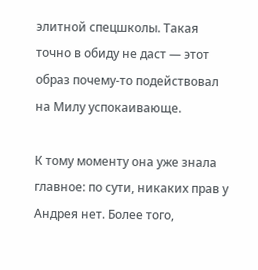элитной спецшколы. Такая точно в обиду не даст — этот образ почему‑то подействовал на Милу успокаивающе.

К тому моменту она уже знала главное: по сути, никаких прав у Андрея нет. Более того,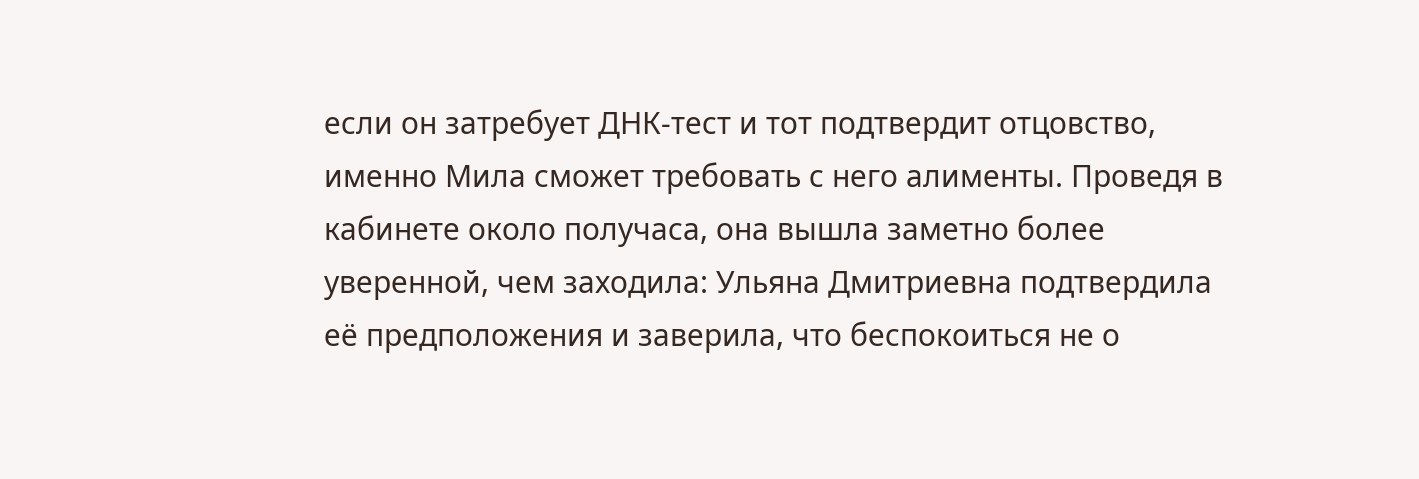если он затребует ДНК‑тест и тот подтвердит отцовство, именно Мила сможет требовать с него алименты. Проведя в кабинете около получаса, она вышла заметно более уверенной, чем заходила: Ульяна Дмитриевна подтвердила её предположения и заверила, что беспокоиться не о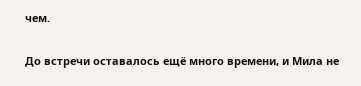чем.

До встречи оставалось ещё много времени, и Мила не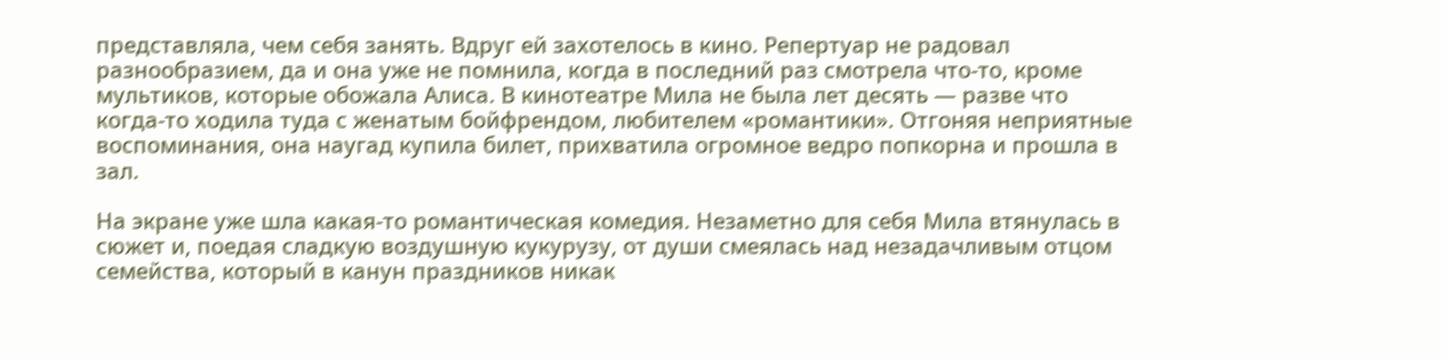представляла, чем себя занять. Вдруг ей захотелось в кино. Репертуар не радовал разнообразием, да и она уже не помнила, когда в последний раз смотрела что‑то, кроме мультиков, которые обожала Алиса. В кинотеатре Мила не была лет десять — разве что когда‑то ходила туда с женатым бойфрендом, любителем «романтики». Отгоняя неприятные воспоминания, она наугад купила билет, прихватила огромное ведро попкорна и прошла в зал.

На экране уже шла какая‑то романтическая комедия. Незаметно для себя Мила втянулась в сюжет и, поедая сладкую воздушную кукурузу, от души смеялась над незадачливым отцом семейства, который в канун праздников никак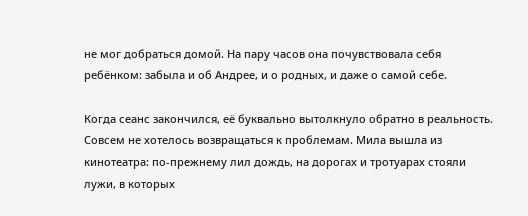не мог добраться домой. На пару часов она почувствовала себя ребёнком: забыла и об Андрее, и о родных, и даже о самой себе.

Когда сеанс закончился, её буквально вытолкнуло обратно в реальность. Совсем не хотелось возвращаться к проблемам. Мила вышла из кинотеатра: по‑прежнему лил дождь, на дорогах и тротуарах стояли лужи, в которых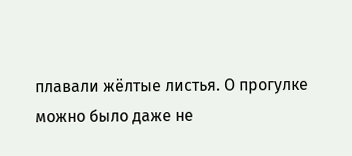плавали жёлтые листья. О прогулке можно было даже не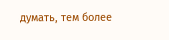думать, тем более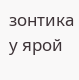зонтика у ярой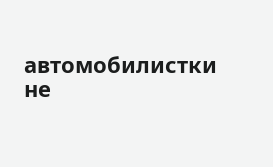автомобилистки не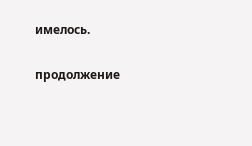имелось.

продолжение